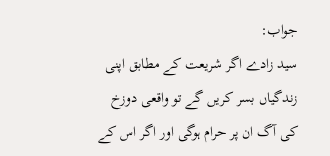جواب:
سید زادے اگر شریعت کے مطابق اپنی زندگیاں بسر کریں گے تو واقعی دوزخ کی آگ ان پر حرام ہوگی اور اگر اس کے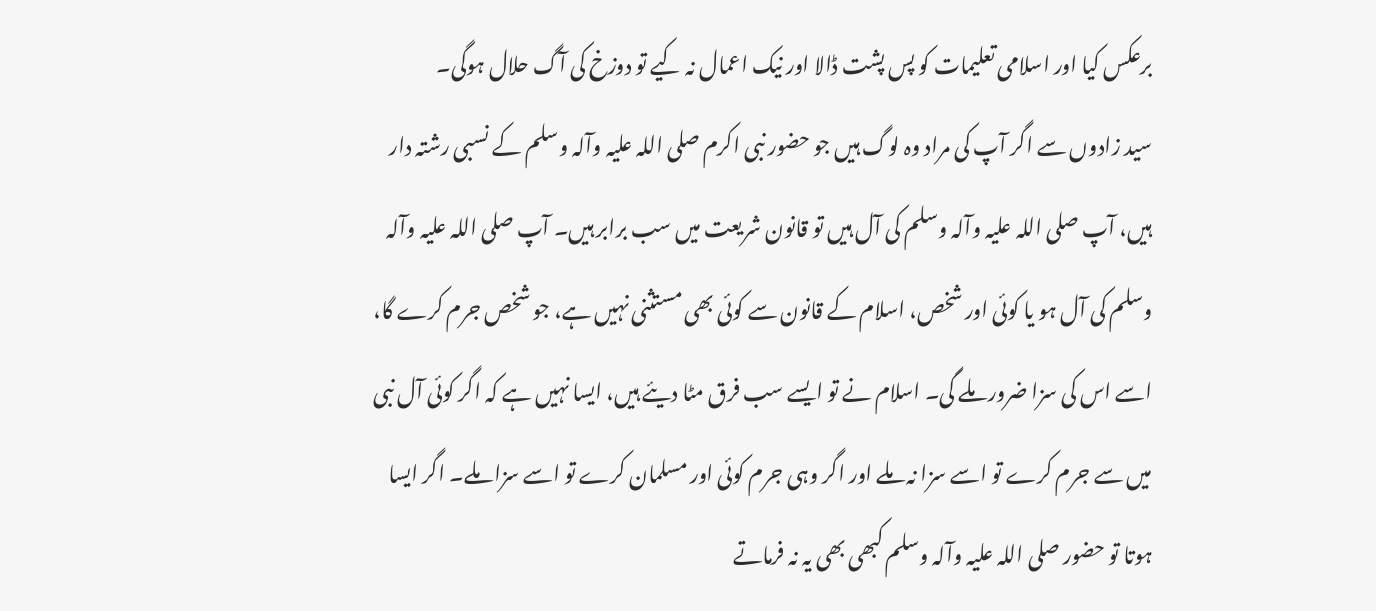برعکس کیا اور اسلامی تعلیمات کو پس پشت ڈالا اور نیک اعمال نہ کیے تو دوزخ کی آگ حلال ہوگی۔
سید زادوں سے اگر آپ کی مراد وہ لوگ ہیں جو حضور نبی اکرم صلی اللہ علیہ وآلہ وسلم کے نسبی رشتہ دار ہیں، آپ صلی اللہ علیہ وآلہ وسلم کی آل ہیں تو قانون شریعت میں سب برابر ہیں۔ آپ صلی اللہ علیہ وآلہ وسلم کی آل ہو یا کوئی اور شخص، اسلام کے قانون سے کوئی بھی مستثنی نہیں ہے، جو شخص جرم کرے گا، اسے اس کی سزا ضرور ملے گی۔ اسلام نے تو ایسے سب فرق مٹا دیئے ہیں، ایسا نہیں ہے کہ اگر کوئی آل نبی میں سے جرم کرے تو اسے سزا نہ ملے اور اگر وہی جرم کوئی اور مسلمان کرے تو اسے سزا ملے۔ اگر ایسا ہوتا تو حضور صلی اللہ علیہ وآلہ وسلم کبھی بھی یہ نہ فرماتے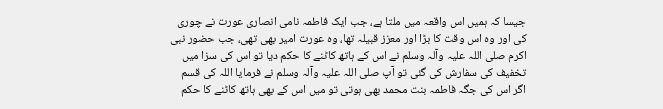جیسا کہ ہمیں اس واقعہ میں ملتا ہے، جب ایک فاطمہ نامی انصاری عورت نے چوری کی اور وہ اس وقت کا بڑا اور معزز قبیلہ تھا، وہ عورت امیر بھی تھی، جب حضور نبی اکرم صلی اللہ علیہ وآلہ وسلم نے اس کے ہاتھ کاٹنے کا حکم دیا تو اس کی سزا میں تخفیف کی سفارش کی گئی تو آپ صلی اللہ علیہ وآلہ وسلم نے فرمایا اللہ کی قسم اگر اس کی جگہ فاطمہ بنت محمد بھی ہوتی تو میں اس کے بھی ہاتھ کاٹنے کا حکم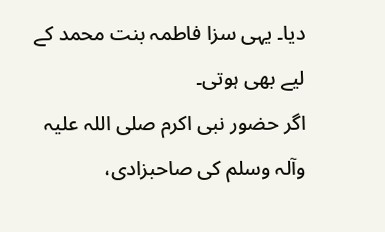دیا۔ یہی سزا فاطمہ بنت محمد کے لیے بھی ہوتی۔
اگر حضور نبی اکرم صلی اللہ علیہ وآلہ وسلم کی صاحبزادی،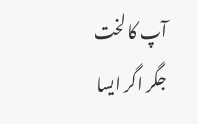آپ کا لخت جگر اگر ایسا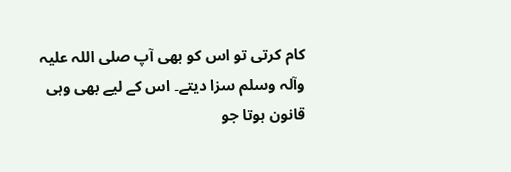کام کرتی تو اس کو بھی آپ صلی اللہ علیہ وآلہ وسلم سزا دیتے۔ اس کے لیے بھی وہی قانون ہوتا جو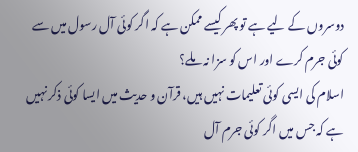دوسروں کے لیے ہے تو پھر کیسے ممکن ہے کہ اگر کوئی آل رسول میں سے کوئی جرم کرے اور اس کو سزا نہ ملے؟
اسلام کی ایسی کوئی تعلیمات نہیں ہیں، قرآن و حدیث میں ایسا کوئی ذکر نہیں ہے کہ جس میں اگر کوئی جرم آل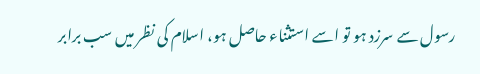رسول سے سرزد ہو تو اسے استثناء حاصل ہو، اسلام کی نظر میں سب برابر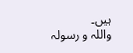ہیں۔
واللہ و رسولہ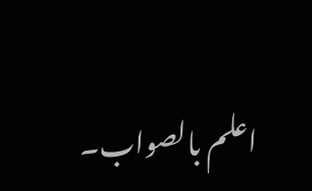اعلم بالصواب۔